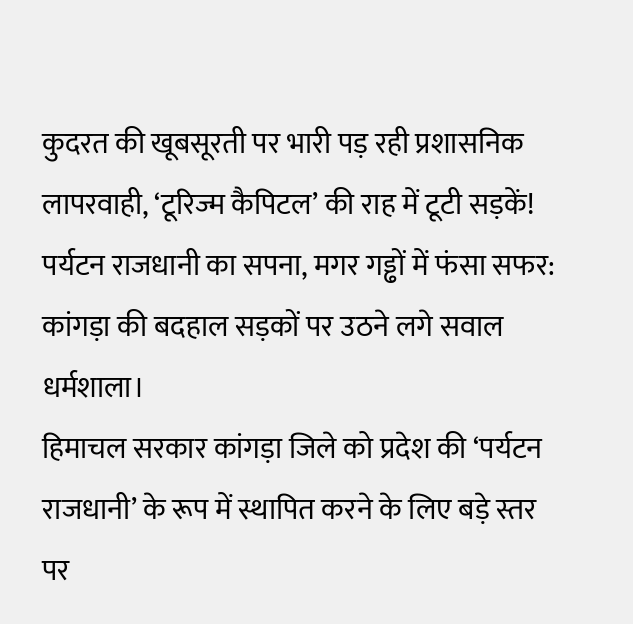कुदरत की खूबसूरती पर भारी पड़ रही प्रशासनिक लापरवाही, ‘टूरिज्म कैपिटल’ की राह में टूटी सड़कें!
पर्यटन राजधानी का सपना, मगर गड्ढों में फंसा सफर: कांगड़ा की बदहाल सड़कों पर उठने लगे सवाल
धर्मशाला।
हिमाचल सरकार कांगड़ा जिले को प्रदेश की ‘पर्यटन राजधानी’ के रूप में स्थापित करने के लिए बड़े स्तर पर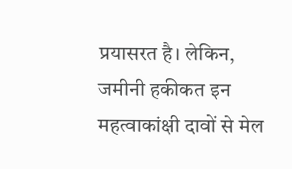प्रयासरत है। लेकिन, जमीनी हकीकत इन महत्वाकांक्षी दावों से मेल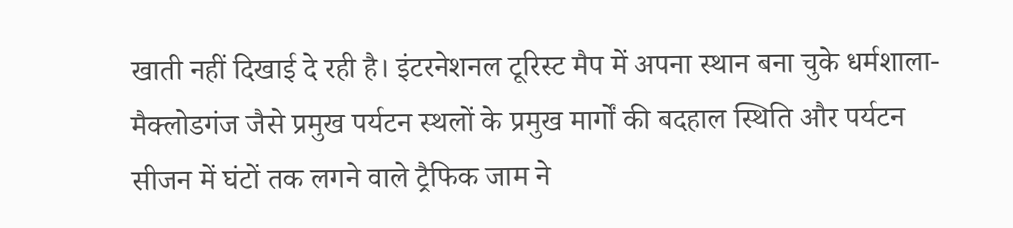खाती नहीं दिखाई दे रही है। इंटरनेशनल टूरिस्ट मैप में अपना स्थान बना चुके धर्मशाला-मैक्लोडगंज जैसे प्रमुख पर्यटन स्थलों के प्रमुख मार्गों की बदहाल स्थिति और पर्यटन सीजन में घंटों तक लगने वाले ट्रैफिक जाम ने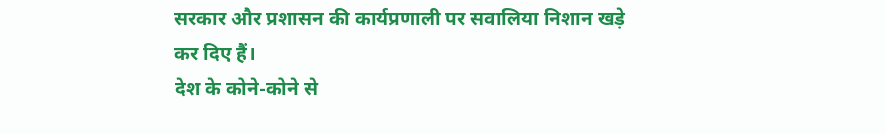सरकार और प्रशासन की कार्यप्रणाली पर सवालिया निशान खड़े कर दिए हैं।
देश के कोने-कोने से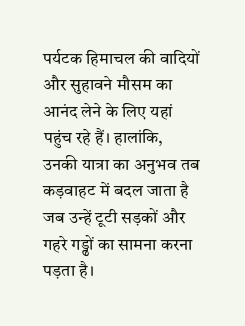पर्यटक हिमाचल की वादियों और सुहावने मौसम का आनंद लेने के लिए यहां पहुंच रहे हैं। हालांकि, उनकी यात्रा का अनुभव तब कड़वाहट में बदल जाता है जब उन्हें टूटी सड़कों और गहरे गड्ढों का सामना करना पड़ता है।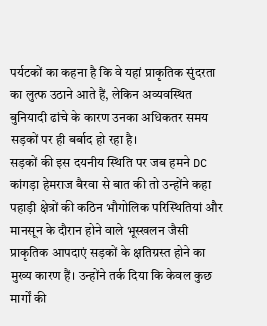पर्यटकों का कहना है कि वे यहां प्राकृतिक सुंदरता का लुत्फ उठाने आते हैं, लेकिन अव्यवस्थित बुनियादी ढांचे के कारण उनका अधिकतर समय सड़कों पर ही बर्बाद हो रहा है।
सड़कों की इस दयनीय स्थिति पर जब हमने DC कांगड़ा हेमराज बैरवा से बात की तो उन्होंने कहा पहाड़ी क्षेत्रों की कठिन भौगोलिक परिस्थितियां और मानसून के दौरान होने वाले भूस्खलन जैसी प्राकृतिक आपदाएं सड़कों के क्षतिग्रस्त होने का मुख्य कारण हैं। उन्होंने तर्क दिया कि केवल कुछ मार्गों की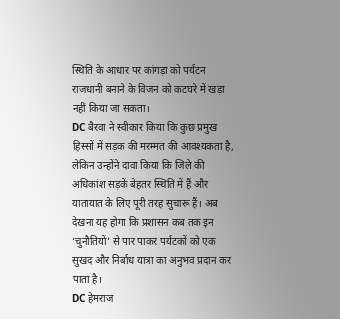स्थिति के आधार पर कांगड़ा को पर्यटन राजधानी बनाने के विजन को कटघरे में खड़ा नहीं किया जा सकता।
DC बैरवा ने स्वीकार किया कि कुछ प्रमुख हिस्सों में सड़क की मरम्मत की आवश्यकता है, लेकिन उन्होंने दावा किया कि जिले की अधिकांश सड़कें बेहतर स्थिति में हैं और यातायात के लिए पूरी तरह सुचारू हैं। अब देखना यह होगा कि प्रशासन कब तक इन ‘चुनौतियों’ से पार पाकर पर्यटकों को एक सुखद और निर्बाध यात्रा का अनुभव प्रदान कर पाता है।
DC हेमराज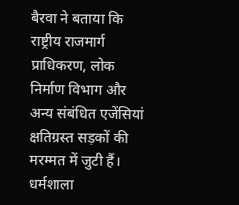बैरवा ने बताया कि राष्ट्रीय राजमार्ग प्राधिकरण, लोक निर्माण विभाग और अन्य संबंधित एजेंसियां क्षतिग्रस्त सड़कों की मरम्मत में जुटी हैं। धर्मशाला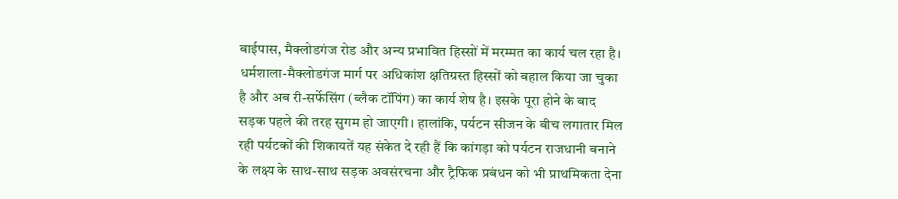बाईपास, मैक्लोडगंज रोड और अन्य प्रभावित हिस्सों में मरम्मत का कार्य चल रहा है। धर्मशाला-मैक्लोडगंज मार्ग पर अधिकांश क्षतिग्रस्त हिस्सों को बहाल किया जा चुका है और अब री-सर्फेसिंग (ब्लैक टॉपिंग) का कार्य शेष है। इसके पूरा होने के बाद सड़क पहले की तरह सुगम हो जाएगी। हालांकि, पर्यटन सीजन के बीच लगातार मिल रही पर्यटकों की शिकायतें यह संकेत दे रही हैं कि कांगड़ा को पर्यटन राजधानी बनाने के लक्ष्य के साथ-साथ सड़क अवसंरचना और ट्रैफिक प्रबंधन को भी प्राथमिकता देना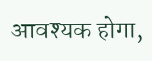आवश्यक होगा,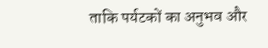ताकि पर्यटकों का अनुभव और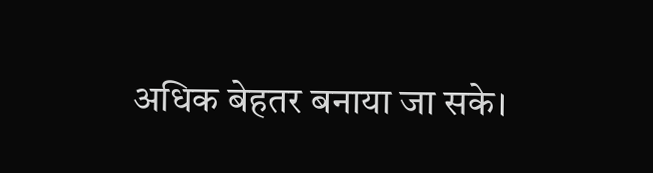अधिक बेहतर बनाया जा सके।